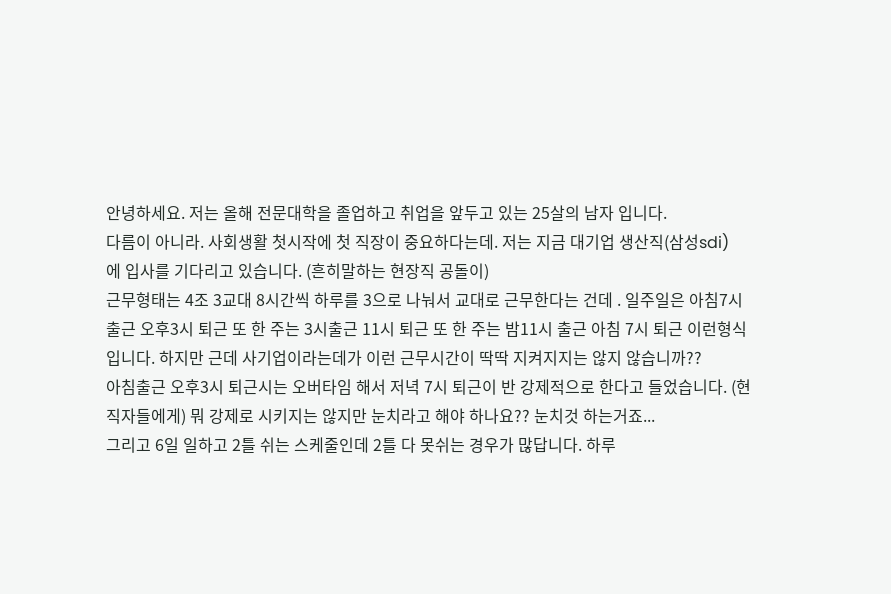안녕하세요. 저는 올해 전문대학을 졸업하고 취업을 앞두고 있는 25살의 남자 입니다.
다름이 아니라. 사회생활 첫시작에 첫 직장이 중요하다는데. 저는 지금 대기업 생산직(삼성sdi)
에 입사를 기다리고 있습니다. (흔히말하는 현장직 공돌이)
근무형태는 4조 3교대 8시간씩 하루를 3으로 나눠서 교대로 근무한다는 건데 . 일주일은 아침7시 출근 오후3시 퇴근 또 한 주는 3시출근 11시 퇴근 또 한 주는 밤11시 출근 아침 7시 퇴근 이런형식 입니다. 하지만 근데 사기업이라는데가 이런 근무시간이 딱딱 지켜지지는 않지 않습니까??
아침출근 오후3시 퇴근시는 오버타임 해서 저녁 7시 퇴근이 반 강제적으로 한다고 들었습니다. (현직자들에게) 뭐 강제로 시키지는 않지만 눈치라고 해야 하나요?? 눈치것 하는거죠...
그리고 6일 일하고 2틀 쉬는 스케줄인데 2틀 다 못쉬는 경우가 많답니다. 하루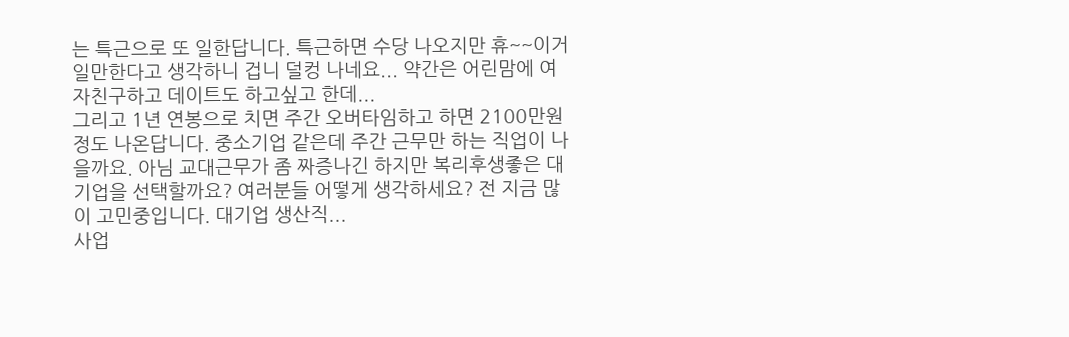는 특근으로 또 일한답니다. 특근하면 수당 나오지만 휴~~이거 일만한다고 생각하니 겁니 덜컹 나네요... 약간은 어린맘에 여자친구하고 데이트도 하고싶고 한데...
그리고 1년 연봉으로 치면 주간 오버타임하고 하면 2100만원 정도 나온답니다. 중소기업 같은데 주간 근무만 하는 직업이 나을까요. 아님 교대근무가 좀 짜증나긴 하지만 복리후생좋은 대기업을 선택할까요? 여러분들 어떻게 생각하세요? 전 지금 많이 고민중입니다. 대기업 생산직...
사업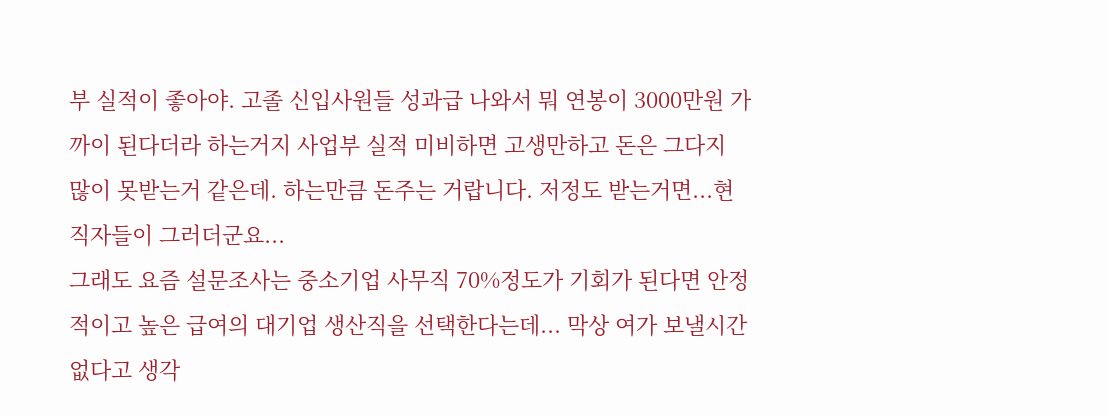부 실적이 좋아야. 고졸 신입사원들 성과급 나와서 뭐 연봉이 3000만원 가까이 된다더라 하는거지 사업부 실적 미비하면 고생만하고 돈은 그다지 많이 못받는거 같은데. 하는만큼 돈주는 거랍니다. 저정도 받는거면...현직자들이 그러더군요...
그래도 요즘 설문조사는 중소기업 사무직 70%정도가 기회가 된다면 안정적이고 높은 급여의 대기업 생산직을 선택한다는데... 막상 여가 보낼시간 없다고 생각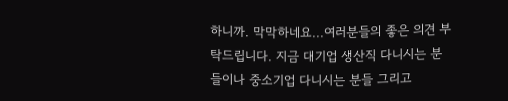하니까. 막막하네요...여러분들의 좋은 의견 부탁드립니다. 지금 대기업 생산직 다니시는 분들이나 중소기업 다니시는 분들 그리고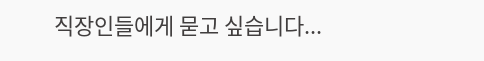직장인들에게 묻고 싶습니다...